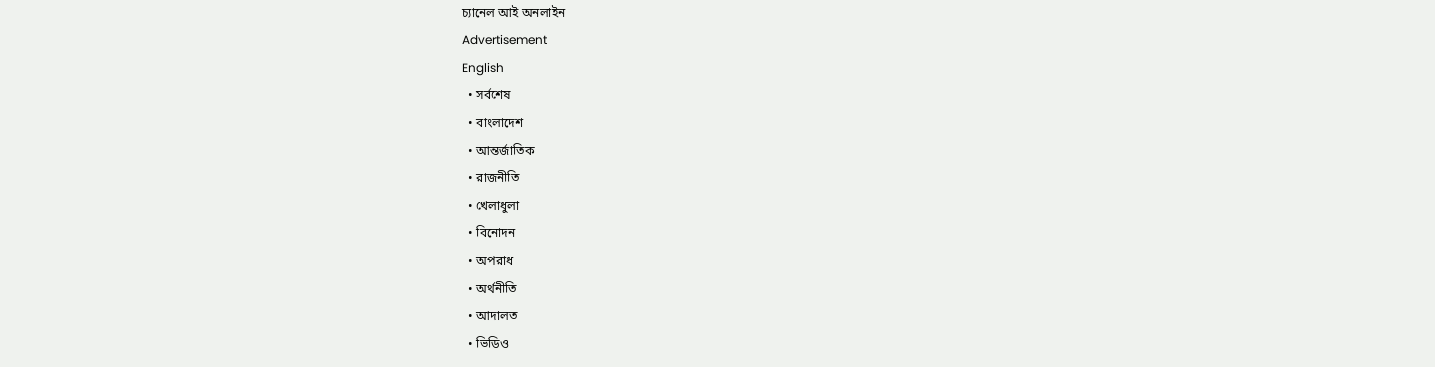চ্যানেল আই অনলাইন
Advertisement
English
  • সর্বশেষ
  • বাংলাদেশ
  • আন্তর্জাতিক
  • রাজনীতি
  • খেলাধুলা
  • বিনোদন
  • অপরাধ
  • অর্থনীতি
  • আদালত
  • ভিডিও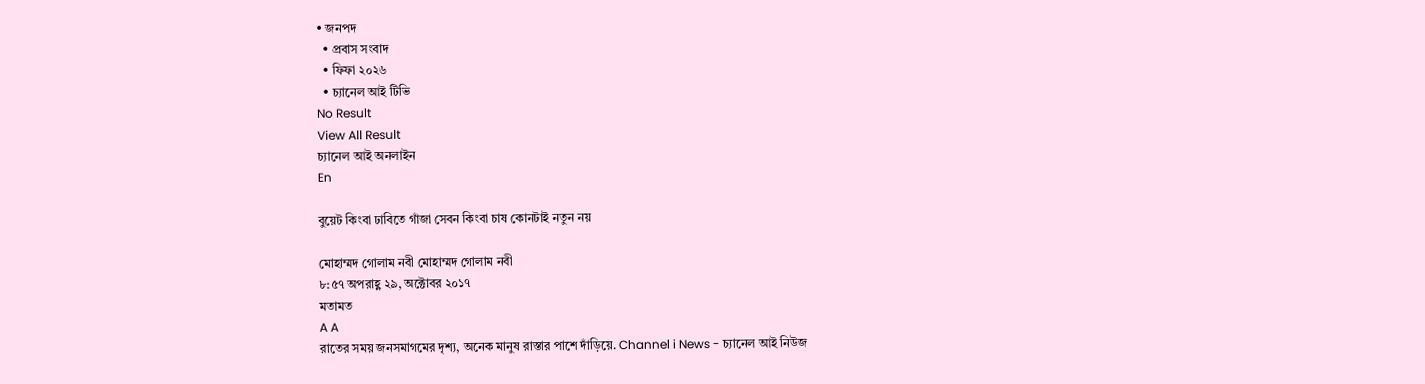• জনপদ
  • প্রবাস সংবাদ
  • ফিফা ২০২৬
  • চ্যানেল আই টিভি
No Result
View All Result
চ্যানেল আই অনলাইন
En

বুয়েট কিংবা ঢাবিতে গাঁজা সেবন কিংবা চাষ কোনটাই নতুন নয়

মোহাম্মদ গোলাম নবী মোহাম্মদ গোলাম নবী
৮:৫৭ অপরাহ্ণ ২৯, অক্টোবর ২০১৭
মতামত
A A
রাতের সময় জনসমাগমের দৃশ্য, অনেক মানুষ রাস্তার পাশে দাঁড়িয়ে. Channel i News - চ্যানেল আই নিউজ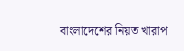বাংলাদেশের নিয়ত খারাপ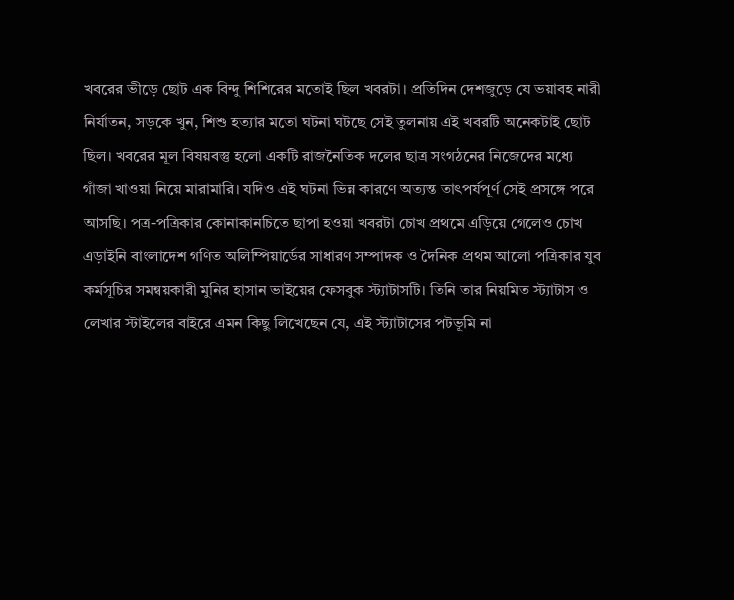খবরের ভীড়ে ছোট এক বিন্দু শিশিরের মতোই ছিল খবরটা। প্রতিদিন দেশজুড়ে যে ভয়াবহ নারী নির্যাতন, সড়কে খুন, শিশু হত্যার মতো ঘটনা ঘটছে সেই তুলনায় এই খবরটি অনেকটাই ছোট ছিল। খবরের মূল বিষয়বস্তু হলো একটি রাজনৈতিক দলের ছাত্র সংগঠনের নিজেদের মধ্যে গাঁজা খাওয়া নিয়ে মারামারি। যদিও এই ঘটনা ভিন্ন কারণে অত্যন্ত তাৎপর্যপূর্ণ সেই প্রসঙ্গে পরে আসছি। পত্র-পত্রিকার কোনাকানচিতে ছাপা হওয়া খবরটা চোখ প্রথমে এড়িয়ে গেলেও চোখ এড়াইনি বাংলাদেশ গণিত অলিম্পিয়ার্ডের সাধারণ সম্পাদক ও দৈনিক প্রথম আলো পত্রিকার যুব কর্মসূচির সমন্বয়কারী মুনির হাসান ভাইয়ের ফেসবুক স্ট্যাটাসটি। তিনি তার নিয়মিত স্ট্যাটাস ও লেখার স্টাইলের বাইরে এমন কিছু লিখেছেন যে, এই স্ট্যাটাসের পটভূমি না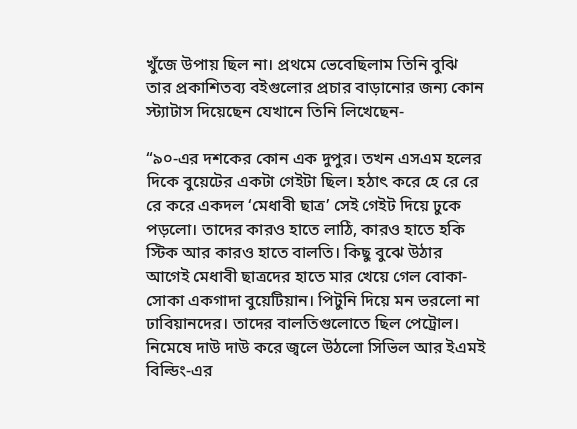খুঁজে উপায় ছিল না। প্রথমে ভেবেছিলাম তিনি বুঝি তার প্রকাশিতব্য বইগুলোর প্রচার বাড়ানোর জন্য কোন স্ট্যাটাস দিয়েছেন যেখানে তিনি লিখেছেন-

“৯০-এর দশকের কোন এক দুপুর। তখন এসএম হলের দিকে বুয়েটের একটা গেইটা ছিল। হঠাৎ করে হে রে রে রে করে একদল ‘মেধাবী ছাত্র’ সেই গেইট দিয়ে ঢুকে পড়লো। তাদের কারও হাতে লাঠি, কারও হাতে হকি স্টিক আর কারও হাতে বালতি। কিছু বুঝে উঠার আগেই মেধাবী ছাত্রদের হাতে মার খেয়ে গেল বোকা-সোকা একগাদা বুয়েটিয়ান। পিটুনি দিয়ে মন ভরলো না ঢাবিয়ানদের। তাদের বালতিগুলোতে ছিল পেট্রোল। নিমেষে দাউ দাউ করে জ্বলে উঠলো সিভিল আর ইএমই বিল্ডিং-এর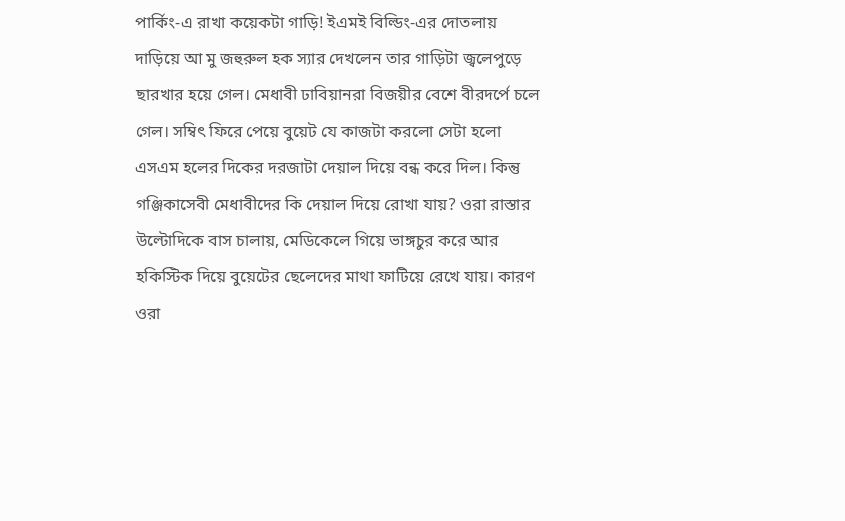পার্কিং-এ রাখা কয়েকটা গাড়ি! ইএমই বিল্ডিং-এর দোতলায় দাড়িয়ে আ মু জহুরুল হক স্যার দেখলেন তার গাড়িটা জ্বলেপুড়ে ছারখার হয়ে গেল। মেধাবী ঢাবিয়ানরা বিজয়ীর বেশে বীরদর্পে চলে গেল। সম্বিৎ ফিরে পেয়ে বুয়েট যে কাজটা করলো সেটা হলো
এসএম হলের দিকের দরজাটা দেয়াল দিয়ে বন্ধ করে দিল। কিন্তু গঞ্জিকাসেবী মেধাবীদের কি দেয়াল দিয়ে রোখা যায়? ওরা রাস্তার উল্টোদিকে বাস চালায়, মেডিকেলে গিয়ে ভাঙ্গচুর করে আর হকিস্টিক দিয়ে বুয়েটের ছেলেদের মাথা ফাটিয়ে রেখে যায়। কারণ ওরা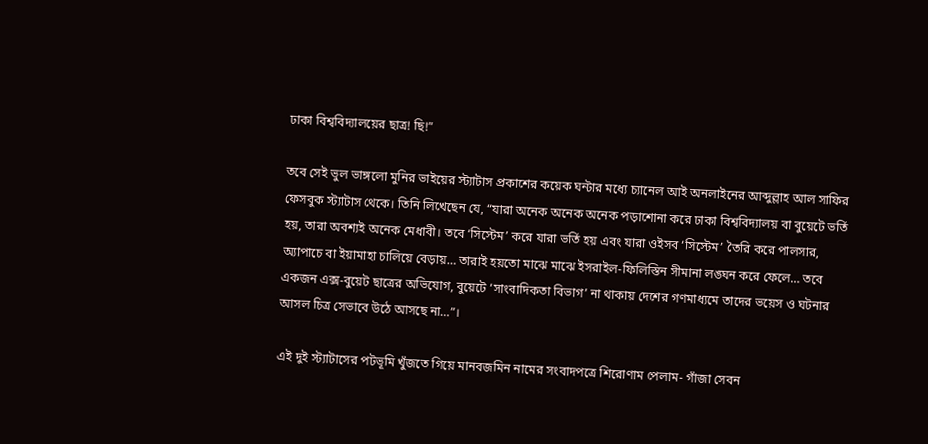ঢাকা বিশ্ববিদ্যালয়ের ছাত্র! ছি!”

তবে সেই ভুল ভাঙ্গলো মুনির ভাইয়ের স্ট্যাটাস প্রকাশের কয়েক ঘন্টার মধ্যে চ্যানেল আই অনলাইনের আব্দুল্লাহ আল সাফির ফেসবুক স্ট্যাটাস থেকে। তিনি লিখেছেন যে, “যারা অনেক অনেক অনেক পড়াশোনা করে ঢাকা বিশ্ববিদ্যালয় বা বুয়েটে ভর্তি হয়, তারা অবশ্যই অনেক মেধাবী। তবে ‘সিস্টেম’ করে যারা ভর্তি হয় এবং যারা ওইসব ‘সিস্টেম’ তৈরি করে পালসার, অ্যাপাচে বা ইয়ামাহা চালিয়ে বেড়ায়… তারাই হয়তো মাঝে মাঝে ইসরাইল-ফিলিস্তিন সীমানা লঙ্ঘন করে ফেলে… তবে একজন এক্স-বুয়েট ছাত্রের অভিযোগ, বুয়েটে ‘সাংবাদিকতা বিভাগ’ না থাকায় দেশের গণমাধ্যমে তাদের ভয়েস ও ঘটনার আসল চিত্র সেভাবে উঠে আসছে না…”।

এই দুই স্ট্যাটাসের পটভূমি খুঁজতে গিয়ে মানবজমিন নামের সংবাদপত্রে শিরোণাম পেলাম- গাঁজা সেবন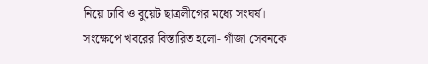নিয়ে ঢাবি ও বুয়েট ছাত্রলীগের মধ্যে সংঘর্ষ। সংক্ষেপে খবরের বিস্তারিত হলো- গাঁজা সেবনকে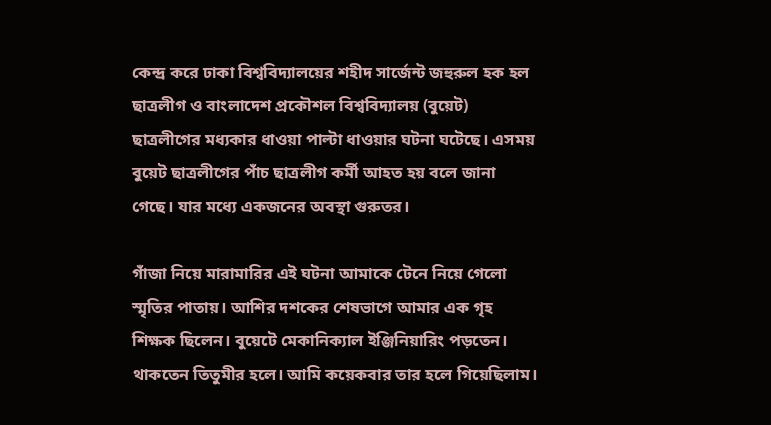কেন্দ্র করে ঢাকা বিশ্ববিদ্যালয়ের শহীদ সার্জেন্ট জহুরুল হক হল ছাত্রলীগ ও বাংলাদেশ প্রকৌশল বিশ্ববিদ্যালয় (বুয়েট) ছাত্রলীগের মধ্যকার ধাওয়া পাল্টা ধাওয়ার ঘটনা ঘটেছে। এসময় বুয়েট ছাত্রলীগের পাঁচ ছাত্রলীগ কর্মী আহত হয় বলে জানা গেছে। যার মধ্যে একজনের অবস্থা গুরুতর।

গাঁজা নিয়ে মারামারির এই ঘটনা আমাকে টেনে নিয়ে গেলো স্মৃতির পাতায়। আশির দশকের শেষভাগে আমার এক গৃহ শিক্ষক ছিলেন। বুয়েটে মেকানিক্যাল ইঞ্জিনিয়ারিং পড়তেন। থাকতেন তিতুমীর হলে। আমি কয়েকবার তার হলে গিয়েছিলাম।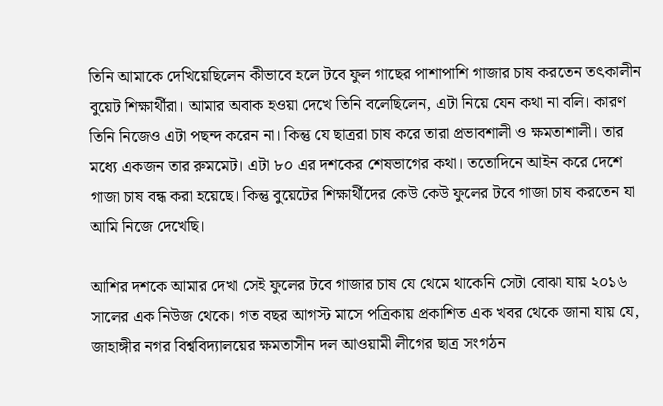তিনি আমাকে দেখিয়েছিলেন কীভাবে হলে টবে ফুল গাছের পাশাপাশি গাজার চাষ করতেন তৎকালীন বুয়েট শিক্ষার্থীরা। আমার অবাক হওয়া দেখে তিনি বলেছিলেন, এটা নিয়ে যেন কথা না বলি। কারণ তিনি নিজেও এটা পছন্দ করেন না। কিন্তু যে ছাত্ররা চাষ করে তারা প্রভাবশালী ও ক্ষমতাশালী। তার মধ্যে একজন তার রুমমেট। এটা ৮০ এর দশকের শেষভাগের কথা। ততোদিনে আইন করে দেশে গাজা চাষ বন্ধ করা হয়েছে। কিন্তু বুয়েটের শিক্ষার্থীদের কেউ কেউ ফুলের টবে গাজা চাষ করতেন যা আমি নিজে দেখেছি।

আশির দশকে আমার দেখা সেই ফুলের টবে গাজার চাষ যে থেমে থাকেনি সেটা বোঝা যায় ২০১৬ সালের এক নিউজ থেকে। গত বছর আগস্ট মাসে পত্রিকায় প্রকাশিত এক খবর থেকে জানা যায় যে, জাহাঙ্গীর নগর বিশ্ববিদ্যালয়ের ক্ষমতাসীন দল আওয়ামী লীগের ছাত্র সংগঠন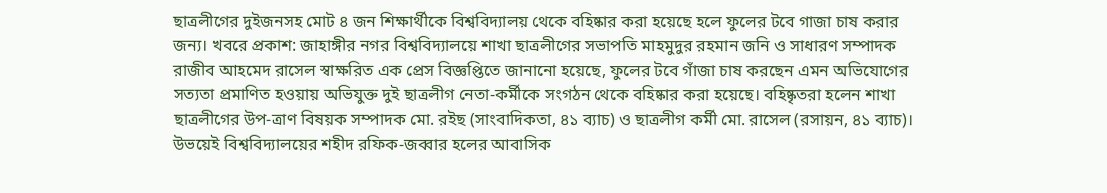ছাত্রলীগের দুইজনসহ মোট ৪ জন শিক্ষার্থীকে বিশ্ববিদ্যালয় থেকে বহিষ্কার করা হয়েছে হলে ফুলের টবে গাজা চাষ করার জন্য। খবরে প্রকাশ: জাহাঙ্গীর নগর বিশ্ববিদ্যালয়ে শাখা ছাত্রলীগের সভাপতি মাহমুদুর রহমান জনি ও সাধারণ সম্পাদক রাজীব আহমেদ রাসেল স্বাক্ষরিত এক প্রেস বিজ্ঞপ্তিতে জানানো হয়েছে, ফুলের টবে গাঁজা চাষ করছেন এমন অভিযোগের সত্যতা প্রমাণিত হওয়ায় অভিযুক্ত দুই ছাত্রলীগ নেতা-কর্মীকে সংগঠন থেকে বহিষ্কার করা হয়েছে। বহিষ্কৃতরা হলেন শাখা ছাত্রলীগের উপ-ত্রাণ বিষয়ক সম্পাদক মো. রইছ (সাংবাদিকতা, ৪১ ব্যাচ) ও ছাত্রলীগ কর্মী মো. রাসেল (রসায়ন, ৪১ ব্যাচ)। উভয়েই বিশ্ববিদ্যালয়ের শহীদ রফিক-জব্বার হলের আবাসিক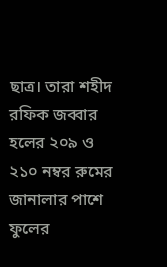ছাত্র। তারা শহীদ রফিক জব্বার হলের ২০৯ ও ২১০ নম্বর রুমের জানালার পাশে ফুলের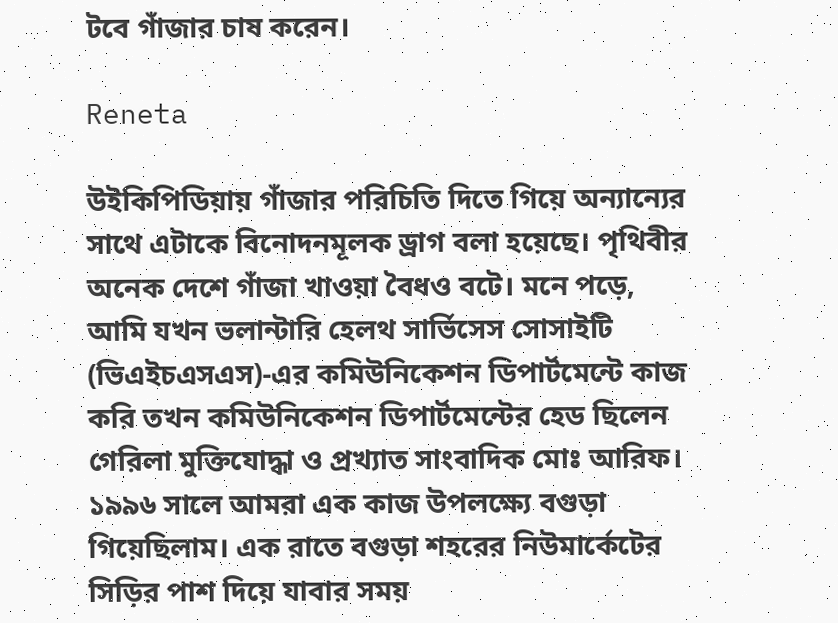টবে গাঁজার চাষ করেন।

Reneta

উইকিপিডিয়ায় গাঁজার পরিচিতি দিতে গিয়ে অন্যান্যের সাথে এটাকে বিনোদনমূলক ড্রাগ বলা হয়েছে। পৃথিবীর অনেক দেশে গাঁজা খাওয়া বৈধও বটে। মনে পড়ে, আমি যখন ভলান্টারি হেলথ সার্ভিসেস সোসাইটি (ভিএইচএসএস)-এর কমিউনিকেশন ডিপার্টমেন্টে কাজ করি তখন কমিউনিকেশন ডিপার্টমেন্টের হেড ছিলেন গেরিলা মুক্তিযোদ্ধা ও প্রখ্যাত সাংবাদিক মোঃ আরিফ। ১৯৯৬ সালে আমরা এক কাজ উপলক্ষ্যে বগুড়া গিয়েছিলাম। এক রাতে বগুড়া শহরের নিউমার্কেটের সিড়ির পাশ দিয়ে যাবার সময়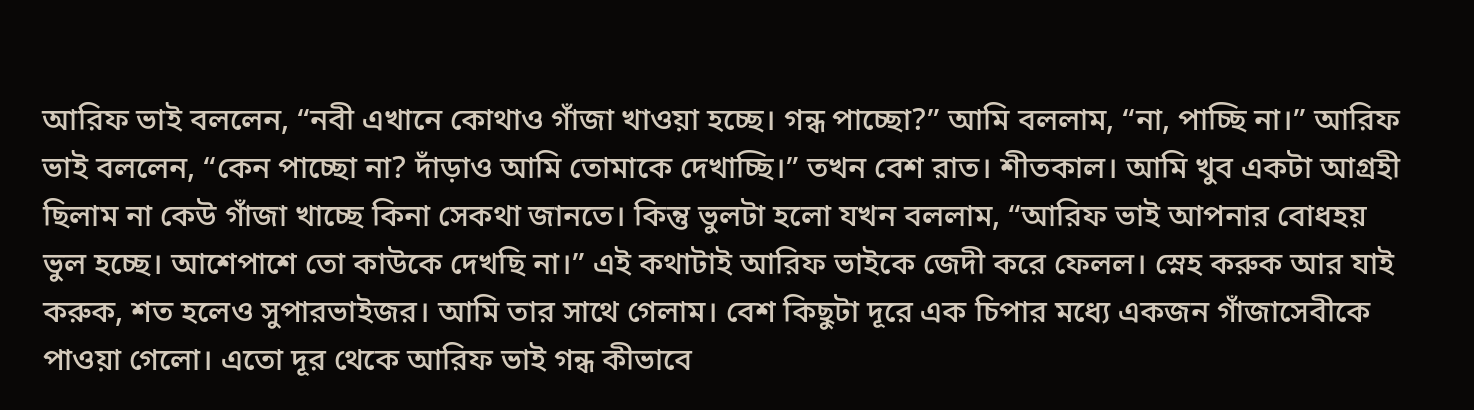আরিফ ভাই বললেন, “নবী এখানে কোথাও গাঁজা খাওয়া হচ্ছে। গন্ধ পাচ্ছো?” আমি বললাম, “না, পাচ্ছি না।” আরিফ ভাই বললেন, “কেন পাচ্ছো না? দাঁড়াও আমি তোমাকে দেখাচ্ছি।” তখন বেশ রাত। শীতকাল। আমি খুব একটা আগ্রহী ছিলাম না কেউ গাঁজা খাচ্ছে কিনা সেকথা জানতে। কিন্তু ভুলটা হলো যখন বললাম, “আরিফ ভাই আপনার বোধহয় ভুল হচ্ছে। আশেপাশে তো কাউকে দেখছি না।” এই কথাটাই আরিফ ভাইকে জেদী করে ফেলল। স্নেহ করুক আর যাই করুক, শত হলেও সুপারভাইজর। আমি তার সাথে গেলাম। বেশ কিছুটা দূরে এক চিপার মধ্যে একজন গাঁজাসেবীকে পাওয়া গেলো। এতো দূর থেকে আরিফ ভাই গন্ধ কীভাবে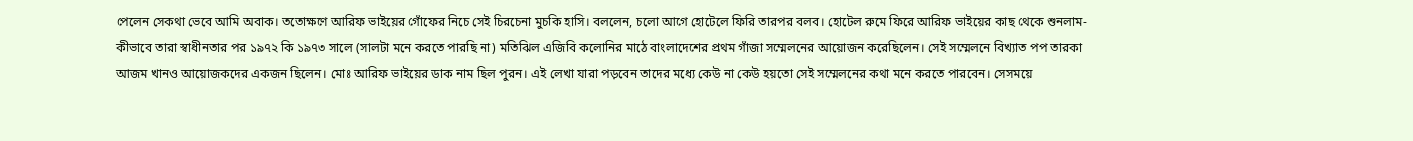পেলেন সেকথা ভেবে আমি অবাক। ততোক্ষণে আরিফ ভাইয়ের গোঁফের নিচে সেই চিরচেনা মুচকি হাসি। বললেন, চলো আগে হোটেলে ফিরি তারপর বলব। হোটেল রুমে ফিরে আরিফ ভাইয়ের কাছ থেকে শুনলাম- কীভাবে তারা স্বাধীনতার পর ১৯৭২ কি ১৯৭৩ সালে (সালটা মনে করতে পারছি না) মতিঝিল এজিবি কলোনির মাঠে বাংলাদেশের প্রথম গাঁজা সম্মেলনের আয়োজন করেছিলেন। সেই সম্মেলনে বিখ্যাত পপ তারকা আজম খানও আয়োজকদের একজন ছিলেন। মোঃ আরিফ ভাইয়ের ডাক নাম ছিল পুরন। এই লেখা যারা পড়বেন তাদের মধ্যে কেউ না কেউ হয়তো সেই সম্মেলনের কথা মনে করতে পারবেন। সেসময়ে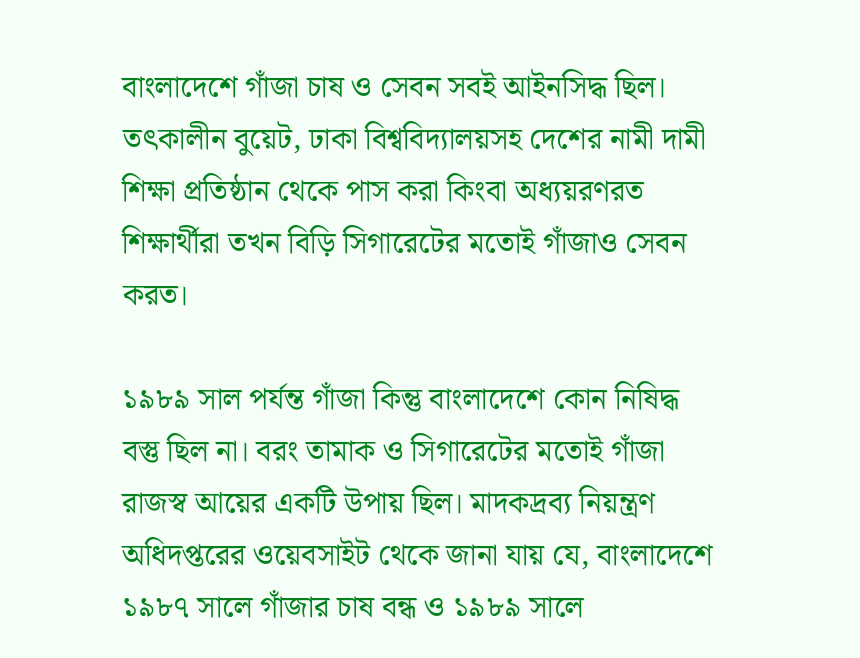বাংলাদেশে গাঁজা চাষ ও সেবন সবই আইনসিদ্ধ ছিল। তৎকালীন বুয়েট, ঢাকা বিশ্ববিদ্যালয়সহ দেশের নামী দামী শিক্ষা প্রতিষ্ঠান থেকে পাস করা কিংবা অধ্যয়রণরত শিক্ষার্থীরা তখন বিড়ি সিগারেটের মতোই গাঁজাও সেবন করত।

১৯৮৯ সাল পর্যন্ত গাঁজা কিন্তু বাংলাদেশে কোন নিষিদ্ধ বস্তু ছিল না। বরং তামাক ও সিগারেটের মতোই গাঁজা রাজস্ব আয়ের একটি উপায় ছিল। মাদকদ্রব্য নিয়ন্ত্রণ অধিদপ্তরের ওয়েবসাইট থেকে জানা যায় যে, বাংলাদেশে ১৯৮৭ সালে গাঁজার চাষ বন্ধ ও ১৯৮৯ সালে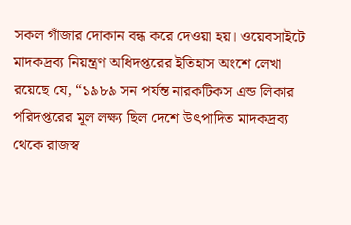সকল গাঁজার দোকান বন্ধ করে দেওয়া হয়। ওয়েবসাইটে মাদকদ্রব্য নিয়ন্ত্রণ অধিদপ্তরের ইতিহাস অংশে লেখা রয়েছে যে, “১৯৮৯ সন পর্যন্ত নারকটিকস এন্ড লিকার পরিদপ্তরের মূল লক্ষ্য ছিল দেশে উৎপাদিত মাদকদ্রব্য থেকে রাজস্ব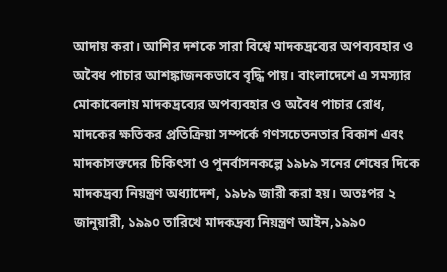আদায় করা। আশির দশকে সারা বিশ্বে মাদকদ্রব্যের অপব্যবহার ও অবৈধ পাচার আশঙ্কাজনকভাবে বৃদ্ধি পায়। বাংলাদেশে এ সমস্যার মোকাবেলায় মাদকদ্রব্যের অপব্যবহার ও অবৈধ পাচার রোধ, মাদকের ক্ষতিকর প্রতিক্রিয়া সম্পর্কে গণসচেতনতার বিকাশ এবং মাদকাসক্তদের চিকিৎসা ও পুনর্বাসনকল্পে ১৯৮৯ সনের শেষের দিকে মাদকদ্রব্য নিয়ন্ত্রণ অধ্যাদেশ, ১৯৮৯ জারী করা হয়। অতঃপর ২ জানুয়ারী, ১৯৯০ তারিখে মাদকদ্রব্য নিয়ন্ত্রণ আইন,১৯৯০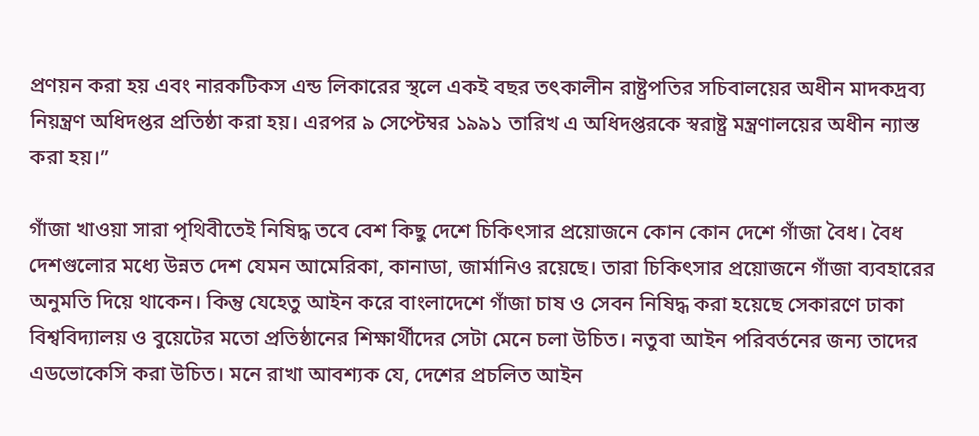প্রণয়ন করা হয় এবং নারকটিকস এন্ড লিকারের স্থলে একই বছর তৎকালীন রাষ্ট্রপতির সচিবালয়ের অধীন মাদকদ্রব্য নিয়ন্ত্রণ অধিদপ্তর প্রতিষ্ঠা করা হয়। এরপর ৯ সেপ্টেম্বর ১৯৯১ তারিখ এ অধিদপ্তরকে স্বরাষ্ট্র মন্ত্রণালয়ের অধীন ন্যাস্ত করা হয়।”

গাঁজা খাওয়া সারা পৃথিবীতেই নিষিদ্ধ তবে বেশ কিছু দেশে চিকিৎসার প্রয়োজনে কোন কোন দেশে গাঁজা বৈধ। বৈধ দেশগুলোর মধ্যে উন্নত দেশ যেমন আমেরিকা, কানাডা, জার্মানিও রয়েছে। তারা চিকিৎসার প্রয়োজনে গাঁজা ব্যবহারের অনুমতি দিয়ে থাকেন। কিন্তু যেহেতু আইন করে বাংলাদেশে গাঁজা চাষ ও সেবন নিষিদ্ধ করা হয়েছে সেকারণে ঢাকা বিশ্ববিদ্যালয় ও বুয়েটের মতো প্রতিষ্ঠানের শিক্ষার্থীদের সেটা মেনে চলা উচিত। নতুবা আইন পরিবর্তনের জন্য তাদের এডভোকেসি করা উচিত। মনে রাখা আবশ্যক যে, দেশের প্রচলিত আইন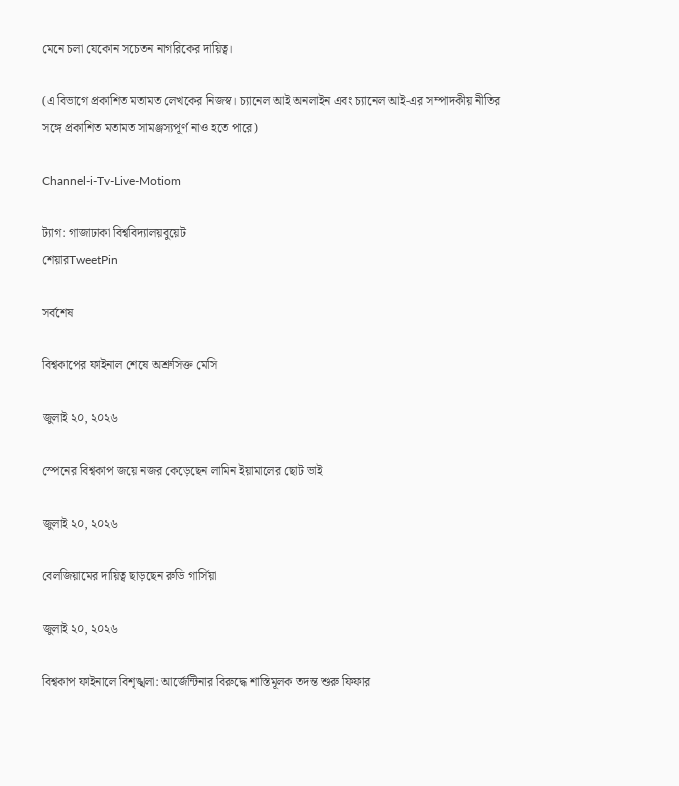মেনে চলা যেকোন সচেতন নাগরিকের দায়িত্ব।

(এ বিভাগে প্রকাশিত মতামত লেখকের নিজস্ব। চ্যানেল আই অনলাইন এবং চ্যানেল আই-এর সম্পাদকীয় নীতির সঙ্গে প্রকাশিত মতামত সামঞ্জস্যপূর্ণ নাও হতে পারে)

Channel-i-Tv-Live-Motiom

ট্যাগ: গাজাঢাকা বিশ্ববিদ্যালয়বুয়েট
শেয়ারTweetPin

সর্বশেষ

বিশ্বকাপের ফাইনাল শেষে অশ্রুসিক্ত মেসি

জুলাই ২০, ২০২৬

স্পেনের বিশ্বকাপ জয়ে নজর কেড়েছেন লামিন ইয়ামালের ছোট ভাই

জুলাই ২০, ২০২৬

বেলজিয়ামের দায়িত্ব ছাড়ছেন রুডি গার্সিয়া

জুলাই ২০, ২০২৬

বিশ্বকাপ ফাইনালে বিশৃঙ্খলা: আর্জেন্টিনার বিরুদ্ধে শাস্তিমূলক তদন্ত শুরু ফিফার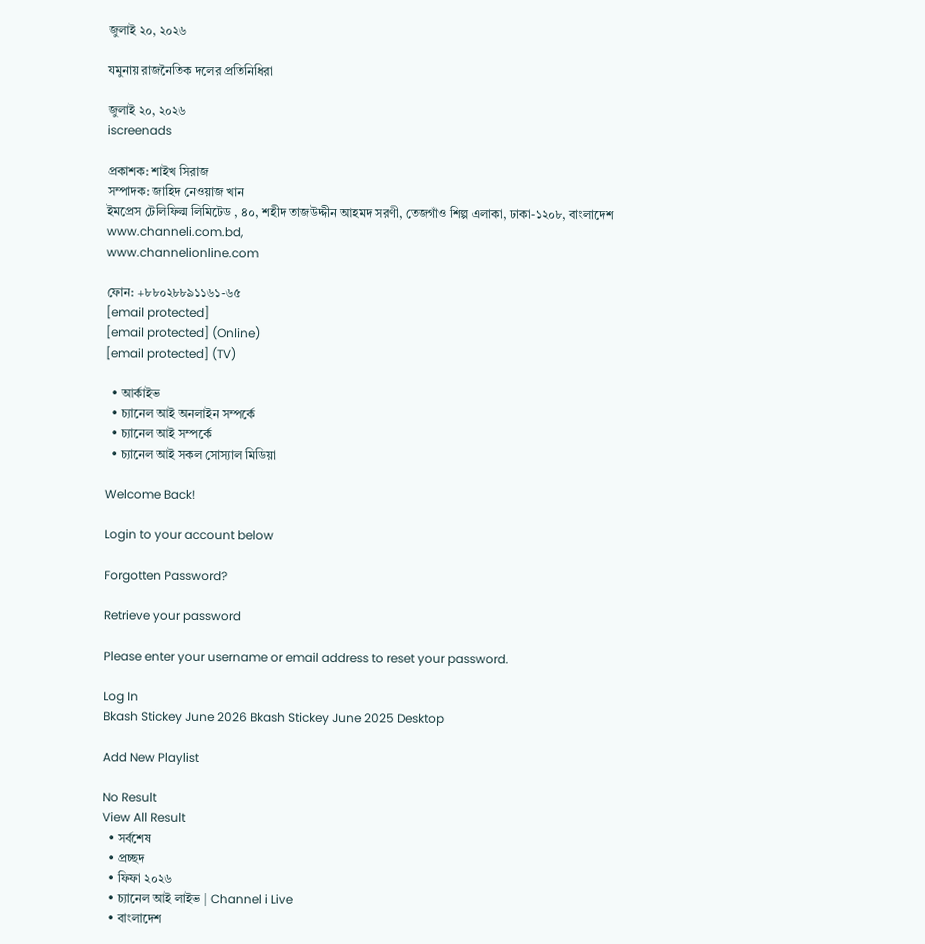জুলাই ২০, ২০২৬

যমুনায় রাজনৈতিক দলের প্রতিনিধিরা

জুলাই ২০, ২০২৬
iscreenads

প্রকাশক: শাইখ সিরাজ
সম্পাদক: জাহিদ নেওয়াজ খান
ইমপ্রেস টেলিফিল্ম লিমিটেড , ৪০, শহীদ তাজউদ্দীন আহমদ সরণী, তেজগাঁও শিল্প এলাকা, ঢাকা-১২০৮, বাংলাদেশ
www.channeli.com.bd,
www.channelionline.com

ফোন: +৮৮০২৮৮৯১১৬১-৬৫
[email protected]
[email protected] (Online)
[email protected] (TV)

  • আর্কাইভ
  • চ্যানেল আই অনলাইন সম্পর্কে
  • চ্যানেল আই সম্পর্কে
  • চ্যানেল আই সকল সোস্যাল মিডিয়া

Welcome Back!

Login to your account below

Forgotten Password?

Retrieve your password

Please enter your username or email address to reset your password.

Log In
Bkash Stickey June 2026 Bkash Stickey June 2025 Desktop

Add New Playlist

No Result
View All Result
  • সর্বশেষ
  • প্রচ্ছদ
  • ফিফা ২০২৬
  • চ্যানেল আই লাইভ | Channel i Live
  • বাংলাদেশ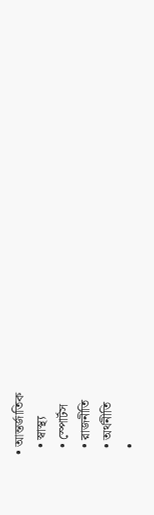• আন্তর্জাতিক
  • স্বাস্থ্য
  • স্পোর্টস
  • রাজনীতি
  • অর্থনীতি
  •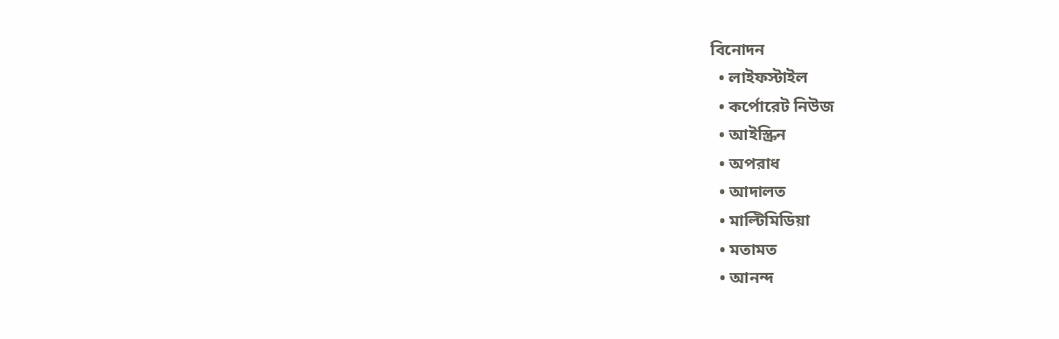বিনোদন
  • লাইফস্টাইল
  • কর্পোরেট নিউজ
  • আইস্ক্রিন
  • অপরাধ
  • আদালত
  • মাল্টিমিডিয়া
  • মতামত
  • আনন্দ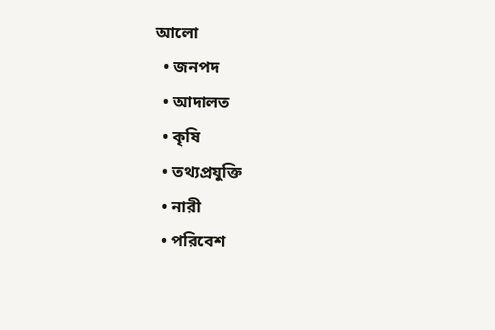আলো
  • জনপদ
  • আদালত
  • কৃষি
  • তথ্যপ্রযুক্তি
  • নারী
  • পরিবেশ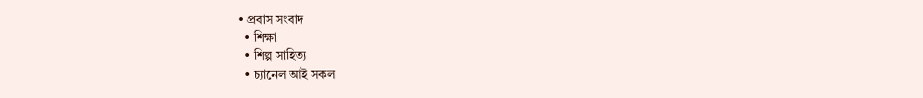• প্রবাস সংবাদ
  • শিক্ষা
  • শিল্প সাহিত্য
  • চ্যানেল আই সকল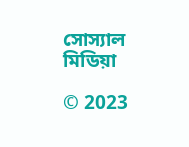সোস্যাল মিডিয়া

© 2023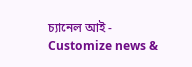চ্যানেল আই - Customize news &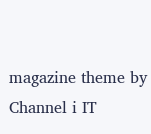magazine theme by Channel i IT